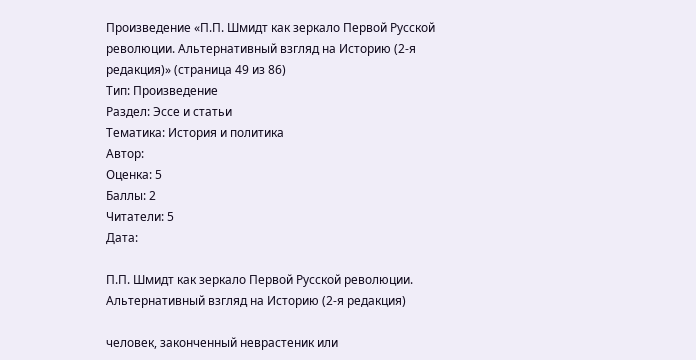Произведение «П.П. Шмидт как зеркало Первой Русской революции. Альтернативный взгляд на Историю (2-я редакция)» (страница 49 из 86)
Тип: Произведение
Раздел: Эссе и статьи
Тематика: История и политика
Автор:
Оценка: 5
Баллы: 2
Читатели: 5
Дата:

П.П. Шмидт как зеркало Первой Русской революции. Альтернативный взгляд на Историю (2-я редакция)

человек, законченный неврастеник или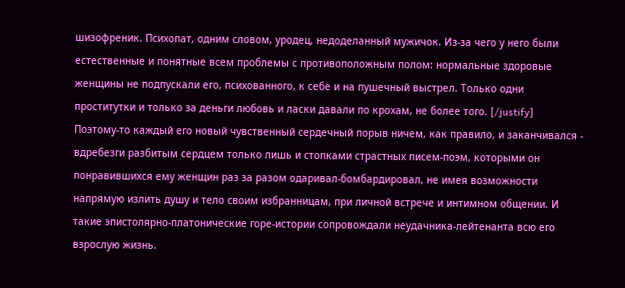шизофреник. Психопат, одним словом, уродец, недоделанный мужичок. Из-за чего у него были естественные и понятные всем проблемы с противоположным полом: нормальные здоровые женщины не подпускали его, психованного, к себе и на пушечный выстрел. Только одни проститутки и только за деньги любовь и ласки давали по крохам, не более того. [/justify]
Поэтому-то каждый его новый чувственный сердечный порыв ничем, как правило, и заканчивался - вдребезги разбитым сердцем только лишь и стопками страстных писем-поэм, которыми он понравившихся ему женщин раз за разом одаривал-бомбардировал, не имея возможности напрямую излить душу и тело своим избранницам, при личной встрече и интимном общении. И такие эпистолярно-платонические горе-истории сопровождали неудачника-лейтенанта всю его взрослую жизнь.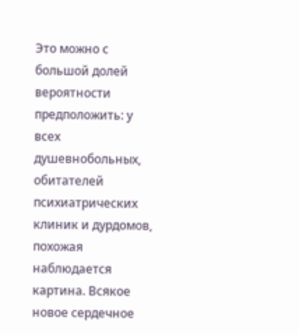Это можно с большой долей вероятности предположить: у всех душевнобольных, обитателей психиатрических клиник и дурдомов, похожая наблюдается картина. Всякое новое сердечное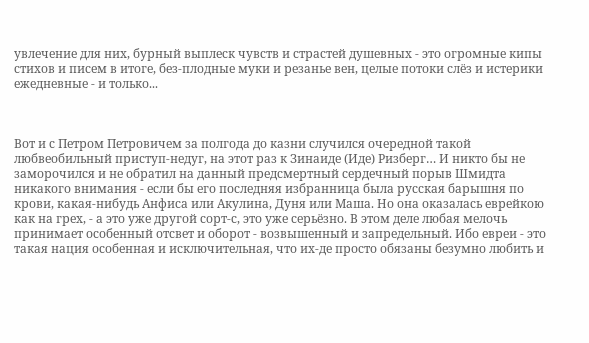увлечение для них, бурный выплеск чувств и страстей душевных - это огромные кипы стихов и писем в итоге, без-плодные муки и резанье вен, целые потоки слёз и истерики ежедневные - и только...



Вот и с Петром Петровичем за полгода до казни случился очередной такой любвеобильный приступ-недуг, на этот раз к Зинаиде (Иде) Ризберг… И никто бы не заморочился и не обратил на данный предсмертный сердечный порыв Шмидта никакого внимания - если бы его последняя избранница была русская барышня по крови, какая-нибудь Анфиса или Акулина, Дуня или Маша. Но она оказалась еврейкою как на грех, - а это уже другой сорт-с, это уже серьёзно. В этом деле любая мелочь принимает особенный отсвет и оборот - возвышенный и запредельный. Ибо евреи - это такая нация особенная и исключительная, что их-де просто обязаны безумно любить и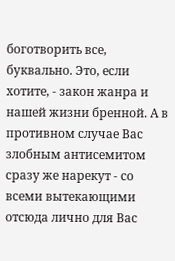боготворить все, буквально. Это, если хотите, - закон жанра и нашей жизни бренной. А в противном случае Вас злобным антисемитом сразу же нарекут - со всеми вытекающими отсюда лично для Вас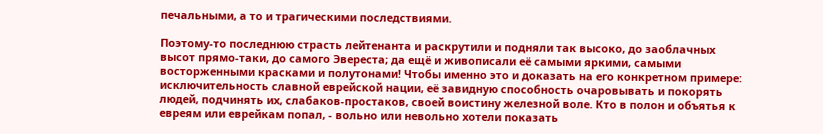печальными, а то и трагическими последствиями.

Поэтому-то последнюю страсть лейтенанта и раскрутили и подняли так высоко, до заоблачных высот прямо-таки, до самого Эвереста; да ещё и живописали её самыми яркими, самыми восторженными красками и полутонами! Чтобы именно это и доказать на его конкретном примере: исключительность славной еврейской нации, её завидную способность очаровывать и покорять людей, подчинять их, слабаков-простаков, своей воистину железной воле. Кто в полон и объятья к евреям или еврейкам попал, - вольно или невольно хотели показать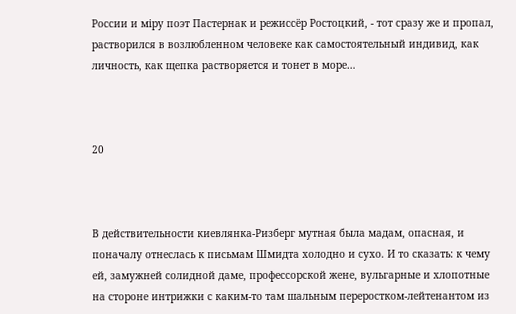России и мiру поэт Пастернак и режиссёр Ростоцкий, - тот сразу же и пропал, растворился в возлюбленном человеке как самостоятельный индивид, как личность, как щепка растворяется и тонет в море…



20



В действительности киевлянка-Ризберг мутная была мадам, опасная, и поначалу отнеслась к письмам Шмидта холодно и сухо. И то сказать: к чему ей, замужней солидной даме, профессорской жене, вульгарные и хлопотные на стороне интрижки с каким-то там шальным переростком-лейтенантом из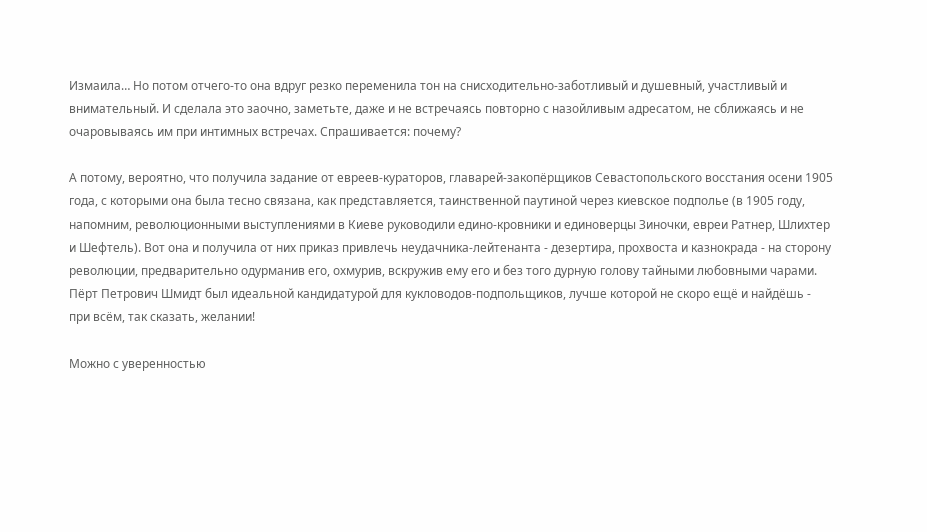Измаила… Но потом отчего-то она вдруг резко переменила тон на снисходительно-заботливый и душевный, участливый и внимательный. И сделала это заочно, заметьте, даже и не встречаясь повторно с назойливым адресатом, не сближаясь и не очаровываясь им при интимных встречах. Спрашивается: почему?

А потому, вероятно, что получила задание от евреев-кураторов, главарей-закопёрщиков Севастопольского восстания осени 1905 года, с которыми она была тесно связана, как представляется, таинственной паутиной через киевское подполье (в 1905 году, напомним, революционными выступлениями в Киеве руководили едино-кровники и единоверцы Зиночки, евреи Ратнер, Шлихтер и Шефтель). Вот она и получила от них приказ привлечь неудачника-лейтенанта - дезертира, прохвоста и казнокрада - на сторону революции, предварительно одурманив его, охмурив, вскружив ему его и без того дурную голову тайными любовными чарами. Пёрт Петрович Шмидт был идеальной кандидатурой для кукловодов-подпольщиков, лучше которой не скоро ещё и найдёшь - при всём, так сказать, желании!

Можно с уверенностью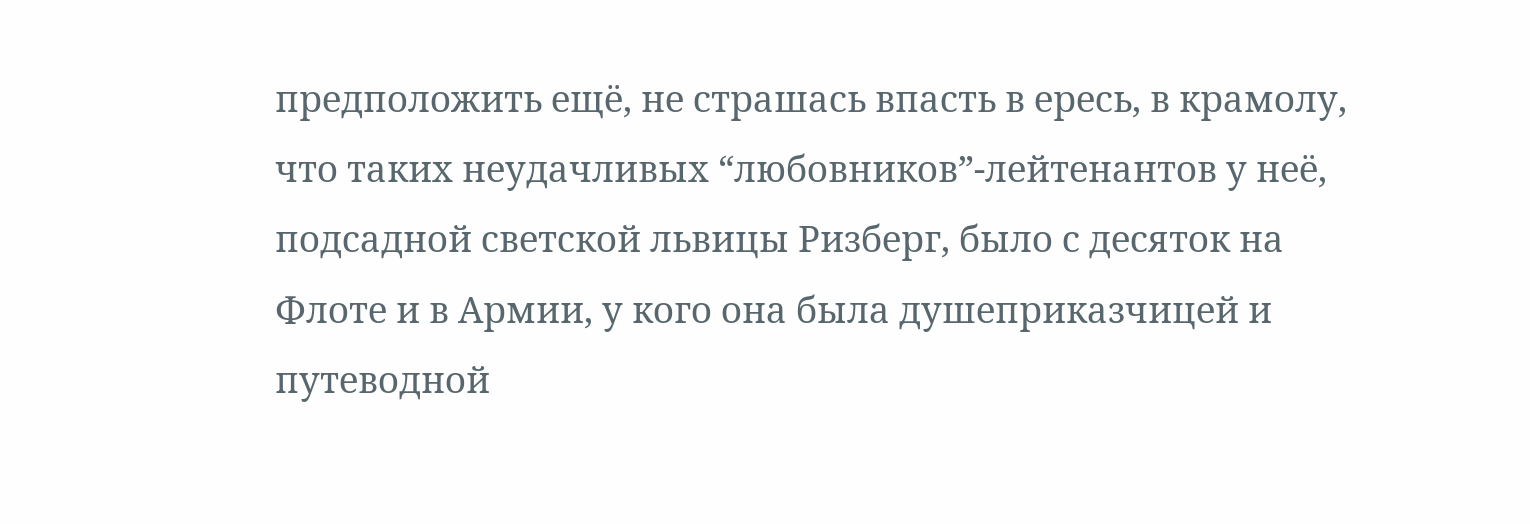предположить ещё, не страшась впасть в ересь, в крамолу, что таких неудачливых “любовников”-лейтенантов у неё, подсадной светской львицы Ризберг, было с десяток на Флоте и в Армии, у кого она была душеприказчицей и путеводной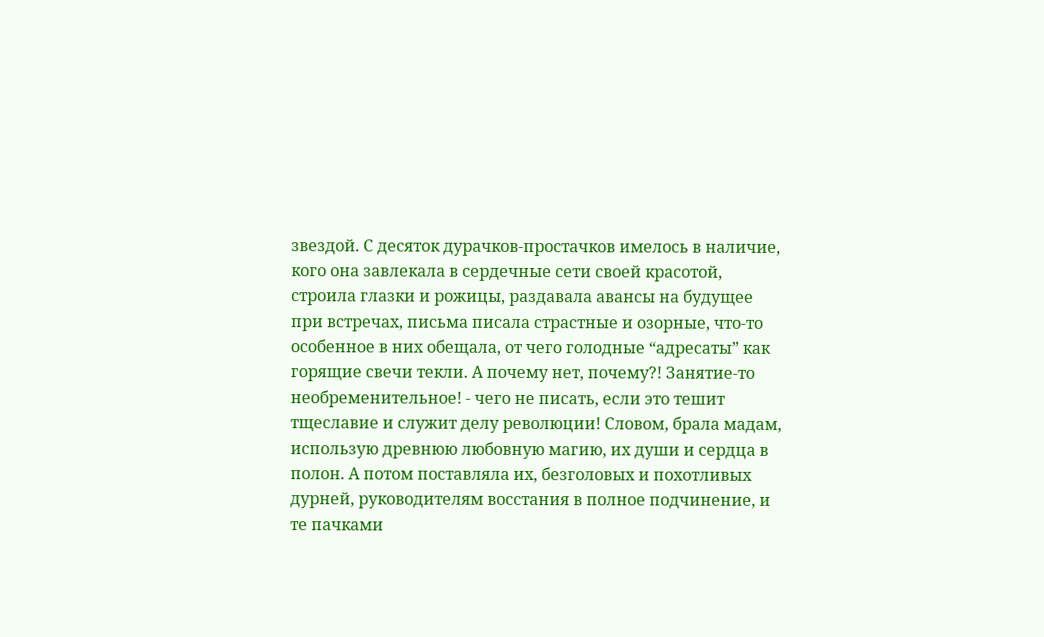звездой. С десяток дурачков-простачков имелось в наличие, кого она завлекала в сердечные сети своей красотой, строила глазки и рожицы, раздавала авансы на будущее при встречах, письма писала страстные и озорные, что-то особенное в них обещала, от чего голодные “адресаты” как горящие свечи текли. А почему нет, почему?! Занятие-то необременительное! - чего не писать, если это тешит тщеславие и служит делу революции! Словом, брала мадам, использую древнюю любовную магию, их души и сердца в полон. А потом поставляла их, безголовых и похотливых дурней, руководителям восстания в полное подчинение, и те пачками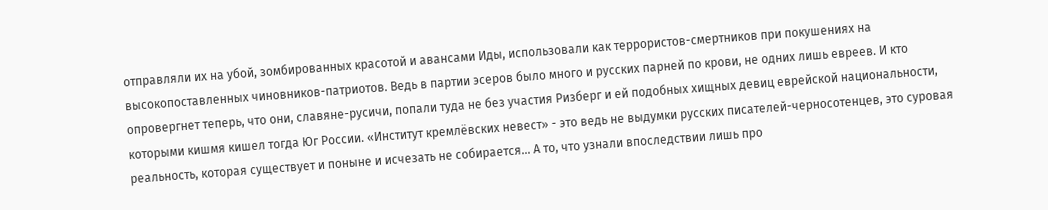отправляли их на убой, зомбированных красотой и авансами Иды, использовали как террористов-смертников при покушениях на высокопоставленных чиновников-патриотов. Ведь в партии эсеров было много и русских парней по крови, не одних лишь евреев. И кто опровергнет теперь, что они, славяне-русичи, попали туда не без участия Ризберг и ей подобных хищных девиц еврейской национальности, которыми кишмя кишел тогда Юг России. «Институт кремлёвских невест» - это ведь не выдумки русских писателей-черносотенцев, это суровая реальность, которая существует и поныне и исчезать не собирается… А то, что узнали впоследствии лишь про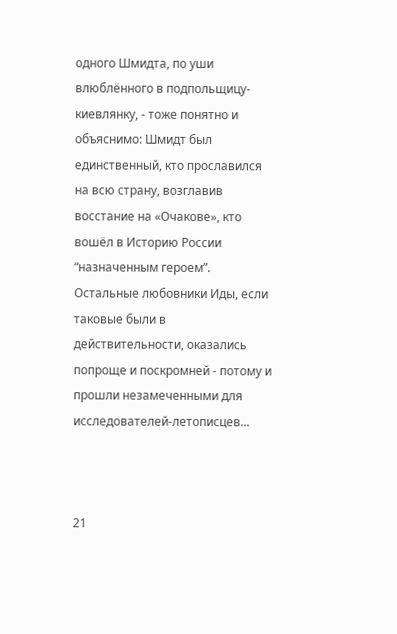одного Шмидта, по уши влюблённого в подпольщицу-киевлянку, - тоже понятно и объяснимо: Шмидт был единственный, кто прославился на всю страну, возглавив восстание на «Очакове», кто вошёл в Историю России “назначенным героем”. Остальные любовники Иды, если таковые были в действительности, оказались попроще и поскромней - потому и прошли незамеченными для исследователей-летописцев...



21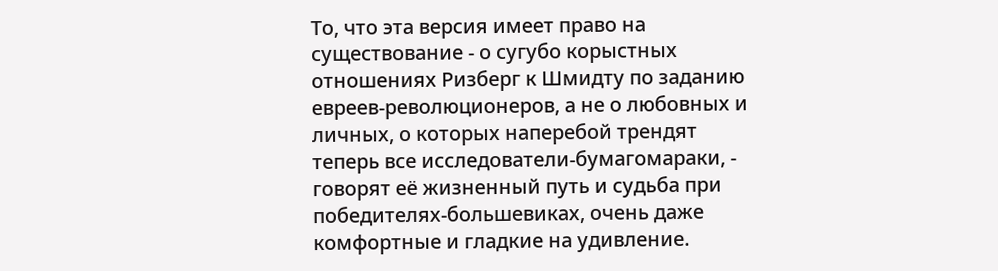То, что эта версия имеет право на существование - о сугубо корыстных отношениях Ризберг к Шмидту по заданию евреев-революционеров, а не о любовных и личных, о которых наперебой трендят теперь все исследователи-бумагомараки, - говорят её жизненный путь и судьба при победителях-большевиках, очень даже комфортные и гладкие на удивление.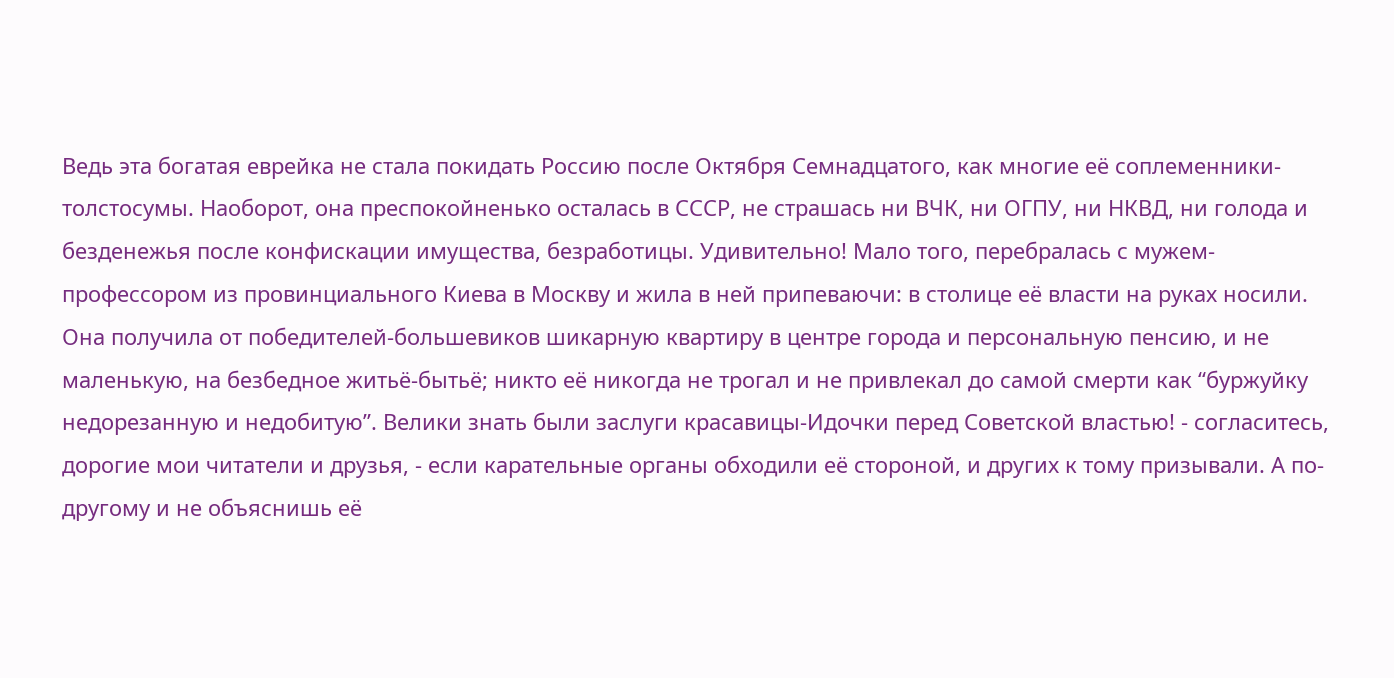Ведь эта богатая еврейка не стала покидать Россию после Октября Семнадцатого, как многие её соплеменники-толстосумы. Наоборот, она преспокойненько осталась в СССР, не страшась ни ВЧК, ни ОГПУ, ни НКВД, ни голода и безденежья после конфискации имущества, безработицы. Удивительно! Мало того, перебралась с мужем-профессором из провинциального Киева в Москву и жила в ней припеваючи: в столице её власти на руках носили. Она получила от победителей-большевиков шикарную квартиру в центре города и персональную пенсию, и не маленькую, на безбедное житьё-бытьё; никто её никогда не трогал и не привлекал до самой смерти как “буржуйку недорезанную и недобитую”. Велики знать были заслуги красавицы-Идочки перед Советской властью! - согласитесь, дорогие мои читатели и друзья, - если карательные органы обходили её стороной, и других к тому призывали. А по-другому и не объяснишь её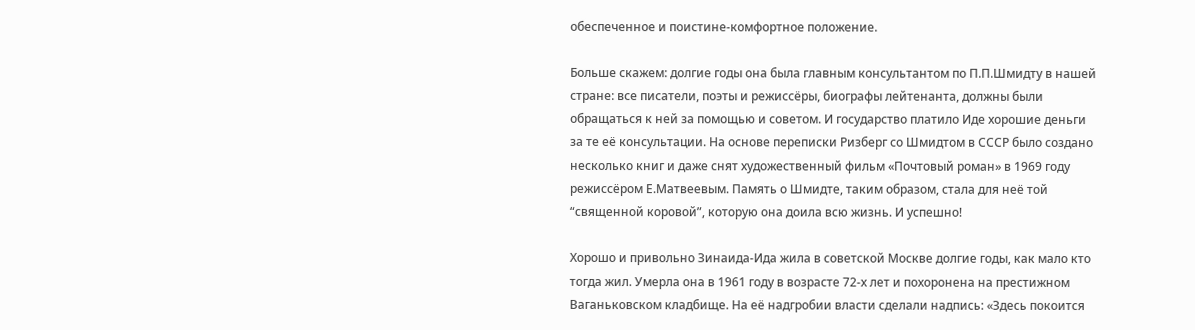обеспеченное и поистине-комфортное положение.

Больше скажем: долгие годы она была главным консультантом по П.П.Шмидту в нашей стране: все писатели, поэты и режиссёры, биографы лейтенанта, должны были обращаться к ней за помощью и советом. И государство платило Иде хорошие деньги за те её консультации. На основе переписки Ризберг со Шмидтом в СССР было создано несколько книг и даже снят художественный фильм «Почтовый роман» в 1969 году режиссёром Е.Матвеевым. Память о Шмидте, таким образом, стала для неё той “священной коровой”, которую она доила всю жизнь. И успешно!

Хорошо и привольно Зинаида-Ида жила в советской Москве долгие годы, как мало кто тогда жил. Умерла она в 1961 году в возрасте 72-х лет и похоронена на престижном Ваганьковском кладбище. На её надгробии власти сделали надпись: «Здесь покоится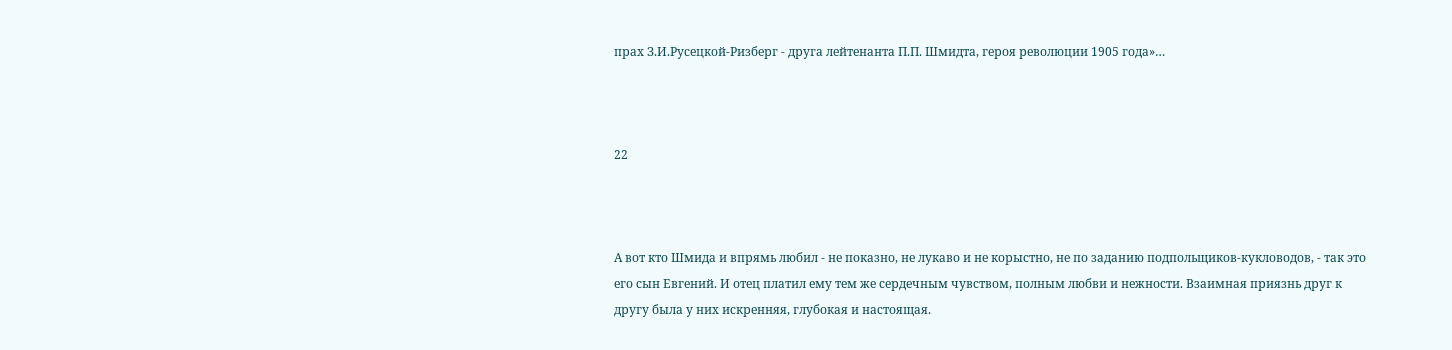прах З.И.Русецкой-Ризберг - друга лейтенанта П.П. Шмидта, героя революции 1905 года»…



22



А вот кто Шмида и впрямь любил - не показно, не лукаво и не корыстно, не по заданию подпольщиков-кукловодов, - так это его сын Евгений. И отец платил ему тем же сердечным чувством, полным любви и нежности. Взаимная приязнь друг к другу была у них искренняя, глубокая и настоящая.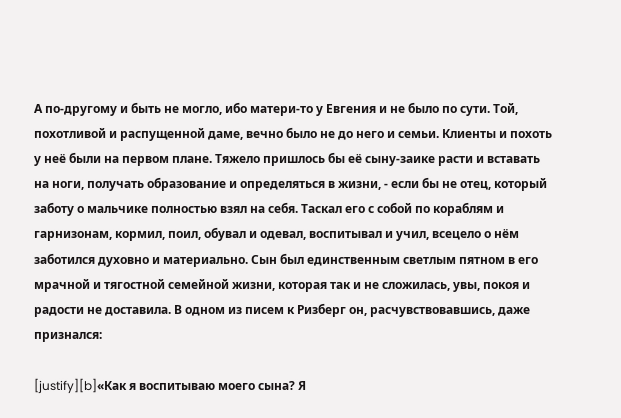А по-другому и быть не могло, ибо матери-то у Евгения и не было по сути. Той, похотливой и распущенной даме, вечно было не до него и семьи. Клиенты и похоть у неё были на первом плане. Тяжело пришлось бы её сыну-заике расти и вставать на ноги, получать образование и определяться в жизни, - если бы не отец, который заботу о мальчике полностью взял на себя. Таскал его с собой по кораблям и гарнизонам, кормил, поил, обувал и одевал, воспитывал и учил, всецело о нём заботился духовно и материально. Сын был единственным светлым пятном в его мрачной и тягостной семейной жизни, которая так и не сложилась, увы, покоя и радости не доставила. В одном из писем к Ризберг он, расчувствовавшись, даже признался:

[justify][b]«Как я воспитываю моего сына? Я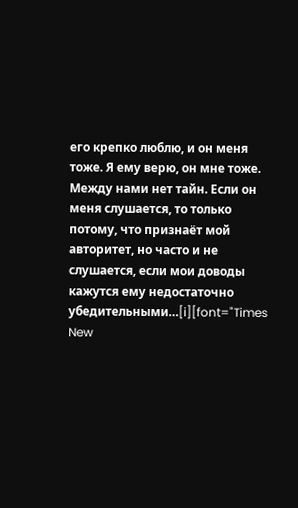его крепко люблю, и он меня тоже. Я ему верю, он мне тоже. Между нами нет тайн. Если он меня слушается, то только потому, что признаёт мой авторитет, но часто и не слушается, если мои доводы кажутся ему недостаточно убедительными…[i][font="Times New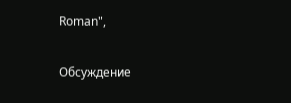Roman",

Обсуждение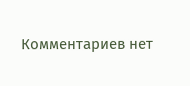Комментариев нет